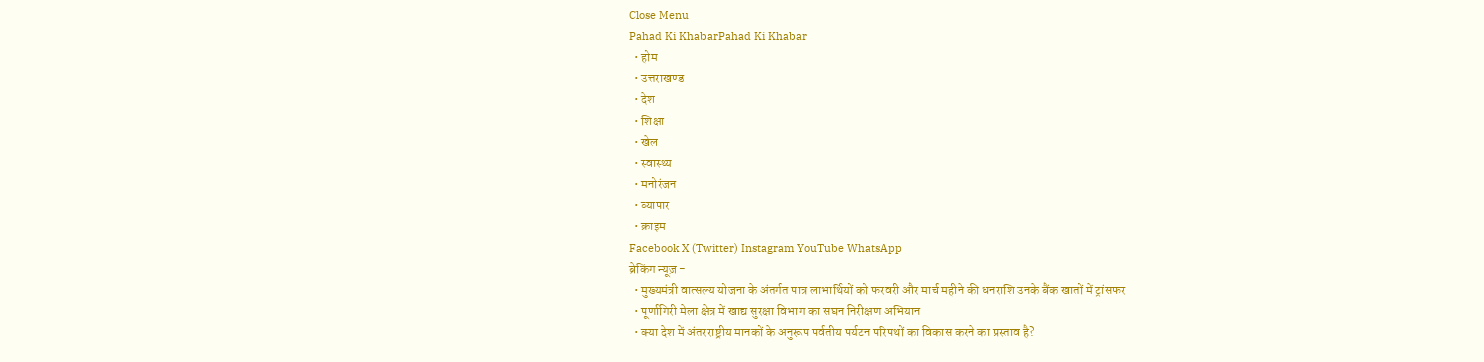Close Menu
Pahad Ki KhabarPahad Ki Khabar
  • होम
  • उत्तराखण्ड
  • देश
  • शिक्षा
  • खेल
  • स्वास्थ्य
  • मनोरंजन
  • व्यापार
  • क्राइम
Facebook X (Twitter) Instagram YouTube WhatsApp
ब्रेकिंग न्यूज़ -
  • मुख्यमंत्री वात्सल्य योजना के अंतर्गत पात्र लाभार्थियों को फरवरी और मार्च महीने की धनराशि उनके बैंक खातों में ट्रांसफर
  • पूर्णागिरी मेला क्षेत्र में खाद्य सुरक्षा विभाग का सघन निरीक्षण अभियान
  • क्या देश में अंतरराष्ट्रीय मानकों के अनुरूप पर्वतीय पर्यटन परिपथों का विकास करने का प्रस्ताव है?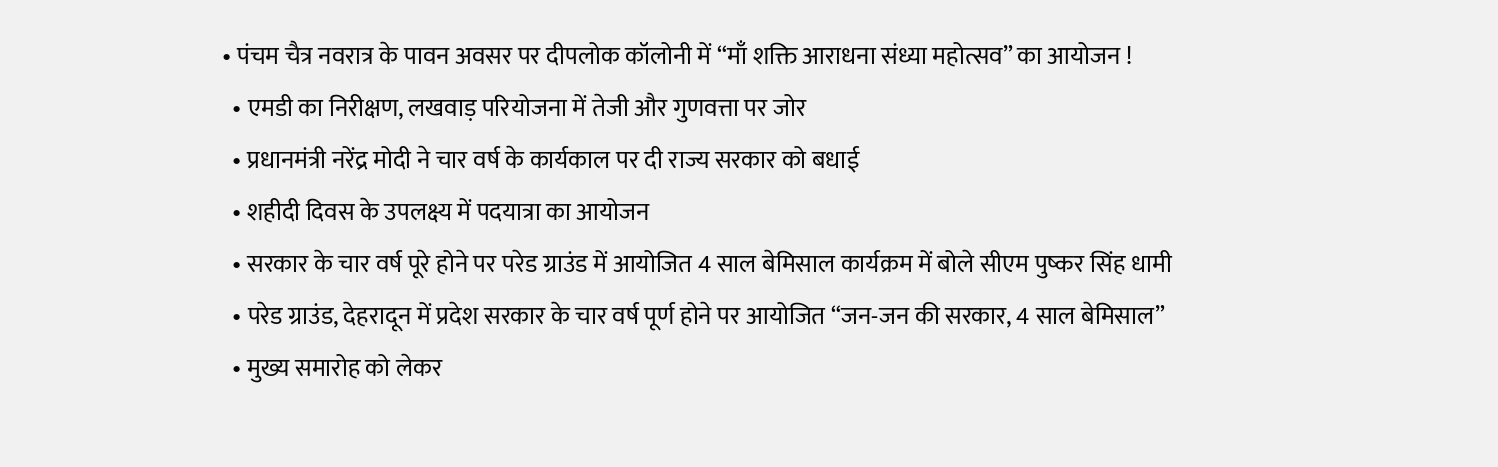• पंचम चैत्र नवरात्र के पावन अवसर पर दीपलोक कॉलोनी में “माँ शक्ति आराधना संध्या महोत्सव” का आयोजन !
  • एमडी का निरीक्षण, लखवाड़ परियोजना में तेजी और गुणवत्ता पर जोर
  • प्रधानमंत्री नरेंद्र मोदी ने चार वर्ष के कार्यकाल पर दी राज्य सरकार को बधाई
  • शहीदी दिवस के उपलक्ष्य में पदयात्रा का आयोजन
  • सरकार के चार वर्ष पूरे होने पर परेड ग्राउंड में आयोजित 4 साल बेमिसाल कार्यक्रम में बोले सीएम पुष्कर सिंह धामी
  • परेड ग्राउंड, देहरादून में प्रदेश सरकार के चार वर्ष पूर्ण होने पर आयोजित “जन-जन की सरकार, 4 साल बेमिसाल”
  • मुख्य समारोह को लेकर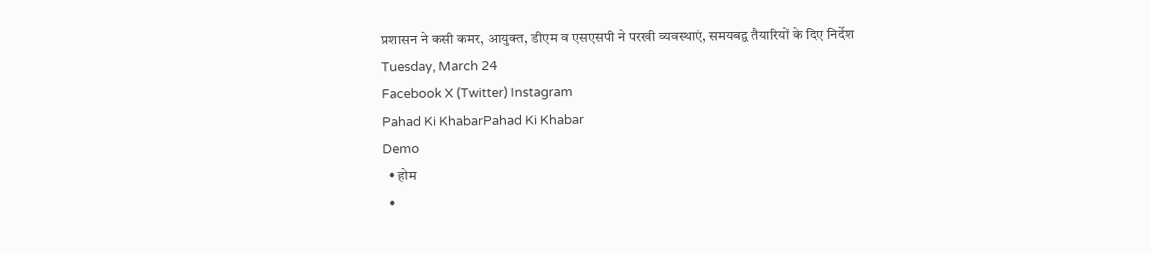प्रशासन ने कसी कमर, आयुक्त, डीएम व एसएसपी ने परखी व्यवस्थाएं, समयबद्व तैयारियों के दिए निर्देश
Tuesday, March 24
Facebook X (Twitter) Instagram
Pahad Ki KhabarPahad Ki Khabar
Demo
  • होम
  •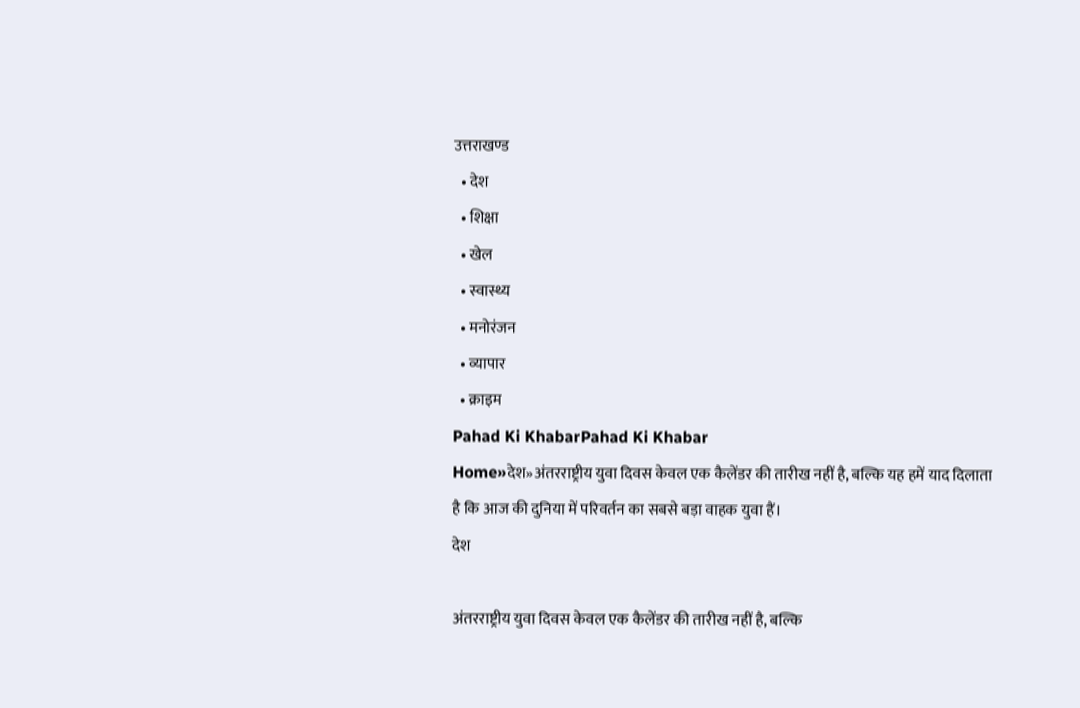उत्तराखण्ड
  • देश
  • शिक्षा
  • खेल
  • स्वास्थ्य
  • मनोरंजन
  • व्यापार
  • क्राइम
Pahad Ki KhabarPahad Ki Khabar
Home»देश»अंतरराष्ट्रीय युवा दिवस केवल एक कैलेंडर की तारीख नहीं है, बल्कि यह हमें याद दिलाता है कि आज की दुनिया में परिवर्तन का सबसे बड़ा वाहक युवा हैं।
देश

अंतरराष्ट्रीय युवा दिवस केवल एक कैलेंडर की तारीख नहीं है, बल्कि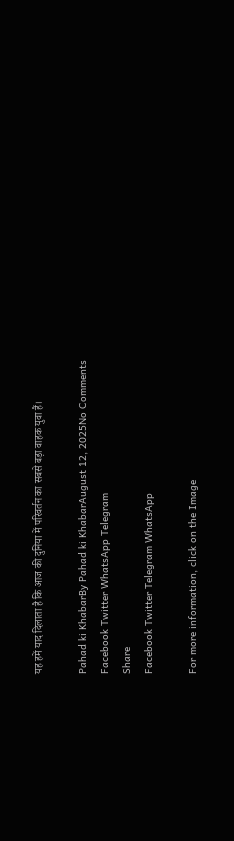यह हमें याद दिलाता है कि आज की दुनिया में परिवर्तन का सबसे बड़ा वाहक युवा हैं।

Pahad ki KhabarBy Pahad ki KhabarAugust 12, 2025No Comments
Facebook Twitter WhatsApp Telegram
Share
Facebook Twitter Telegram WhatsApp

For more information, click on the Image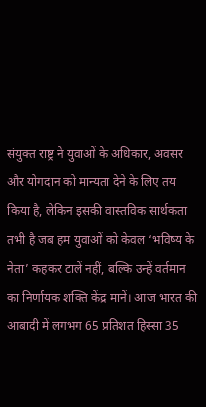संयुक्त राष्ट्र ने युवाओं के अधिकार, अवसर और योगदान को मान्यता देने के लिए तय किया है, लेकिन इसकी वास्तविक सार्थकता तभी है जब हम युवाओं को केवल ‘भविष्य के नेता’ कहकर टालें नहीं, बल्कि उन्हें वर्तमान का निर्णायक शक्ति केंद्र मानें। आज भारत की आबादी में लगभग 65 प्रतिशत हिस्सा 35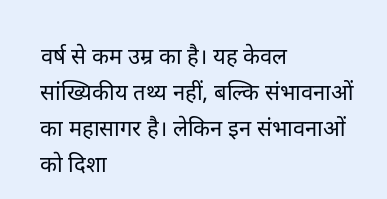वर्ष से कम उम्र का है। यह केवल सांख्यिकीय तथ्य नहीं, बल्कि संभावनाओं का महासागर है। लेकिन इन संभावनाओं को दिशा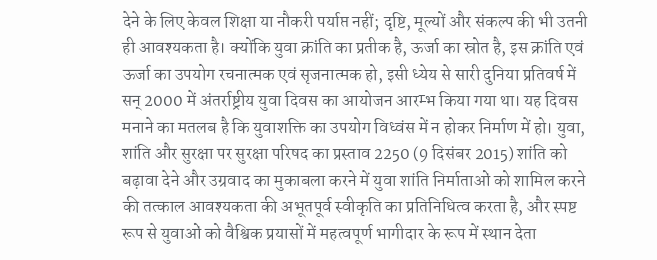देने के लिए केवल शिक्षा या नौकरी पर्याप्त नहीं; दृष्टि, मूल्यों और संकल्प की भी उतनी ही आवश्यकता है। क्योंकि युवा क्रांति का प्रतीक है, ऊर्जा का स्रोत है, इस क्रांति एवं ऊर्जा का उपयोग रचनात्मक एवं सृजनात्मक हो, इसी ध्येय से सारी दुनिया प्रतिवर्ष में सन् 2000 में अंतर्राष्ट्रीय युवा दिवस का आयोजन आरम्भ किया गया था। यह दिवस मनाने का मतलब है कि युवाशक्ति का उपयोग विध्वंस में न होकर निर्माण में हो। युवा, शांति और सुरक्षा पर सुरक्षा परिषद का प्रस्ताव 2250 (9 दिसंबर 2015) शांति को बढ़ावा देने और उग्रवाद का मुकाबला करने में युवा शांति निर्माताओं को शामिल करने की तत्काल आवश्यकता की अभूतपूर्व स्वीकृति का प्रतिनिधित्व करता है, और स्पष्ट रूप से युवाओं को वैश्विक प्रयासों में महत्वपूर्ण भागीदार के रूप में स्थान देता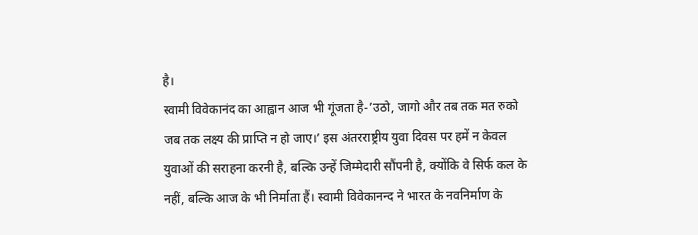है।
स्वामी विवेकानंद का आह्वान आज भी गूंजता है-’उठो, जागो और तब तक मत रुको जब तक लक्ष्य की प्राप्ति न हो जाए।’ इस अंतरराष्ट्रीय युवा दिवस पर हमें न केवल युवाओं की सराहना करनी है, बल्कि उन्हें जिम्मेदारी सौंपनी है, क्योंकि वे सिर्फ कल के नहीं, बल्कि आज के भी निर्माता हैं। स्वामी विवेकानन्द ने भारत के नवनिर्माण के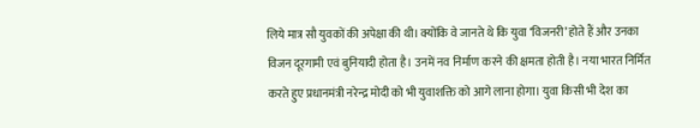लिये मात्र सौ युवकों की अपेक्षा की थी। क्योंकि वे जानते थे कि युवा ‘विजनरी’ होते हैं और उनका विजन दूरगामी एवं बुनियादी होता है। उनमें नव निर्माण करने की क्षमता होती है। नया भारत निर्मित करते हुए प्रधानमंत्री नरेन्द्र मोदी को भी युवाशक्ति को आगे लाना होगा। युवा किसी भी देश का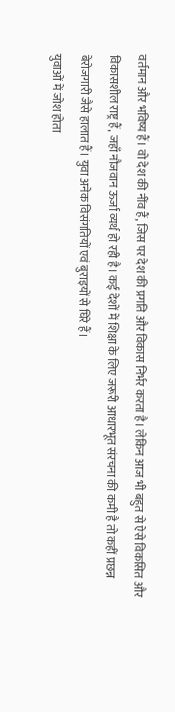वर्तमान और भविष्य हैं। वो देश की नींव हैं, जिस पर देश की प्रगति और विकास निर्भर करता है। लेकिन आज भी बहुत से ऐसे विकसित और विकासशील राष्ट्र हैं, जहाँ नौजवान ऊर्जा व्यर्थ हो रही है। कई देशों में शिक्षा के लिए जरूरी आधारभूत संरचना की कमी है तो कहीं प्रछन्न बेरोजगारी जैसे हालात हैं। युवा अनेक विसंगतियों एवं बुराइयों से घिरे हैं।
युवाओं में जोश होता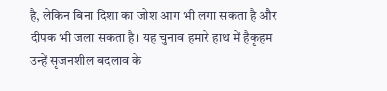है, लेकिन बिना दिशा का जोश आग भी लगा सकता है और दीपक भी जला सकता है। यह चुनाव हमारे हाथ में हैकृहम उन्हें सृजनशील बदलाव के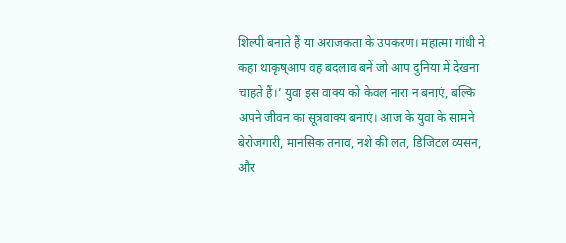शिल्पी बनाते हैं या अराजकता के उपकरण। महात्मा गांधी ने कहा थाकृष्आप वह बदलाव बनें जो आप दुनिया में देखना चाहते हैं।’ युवा इस वाक्य को केवल नारा न बनाएं, बल्कि अपने जीवन का सूत्रवाक्य बनाएं। आज के युवा के सामने बेरोजगारी, मानसिक तनाव, नशे की लत, डिजिटल व्यसन, और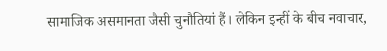सामाजिक असमानता जैसी चुनौतियां हैं। लेकिन इन्हीं के बीच नवाचार,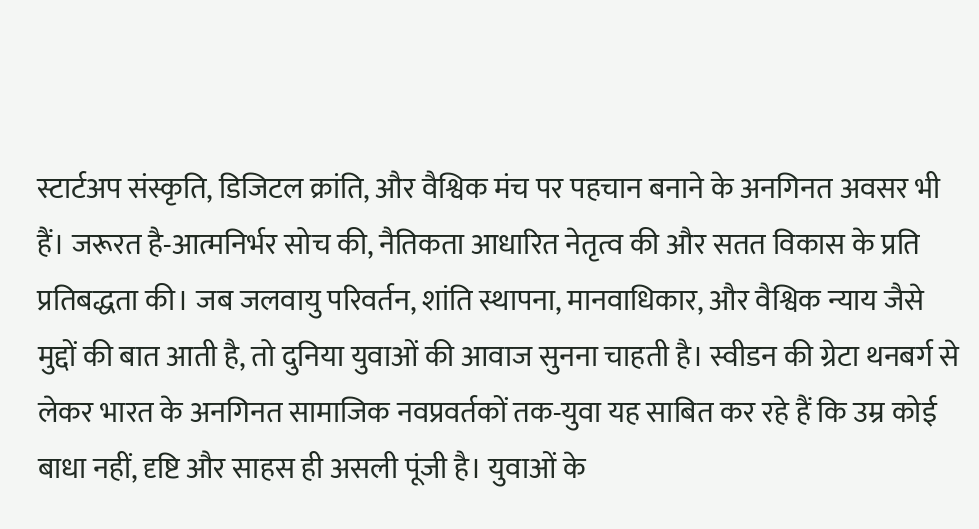स्टार्टअप संस्कृति, डिजिटल क्रांति, और वैश्विक मंच पर पहचान बनाने के अनगिनत अवसर भी हैं। जरूरत है-आत्मनिर्भर सोच की, नैतिकता आधारित नेतृत्व की और सतत विकास के प्रति प्रतिबद्धता की। जब जलवायु परिवर्तन, शांति स्थापना, मानवाधिकार, और वैश्विक न्याय जैसे मुद्दों की बात आती है, तो दुनिया युवाओं की आवाज सुनना चाहती है। स्वीडन की ग्रेटा थनबर्ग से लेकर भारत के अनगिनत सामाजिक नवप्रवर्तकों तक-युवा यह साबित कर रहे हैं कि उम्र कोई बाधा नहीं, दृष्टि और साहस ही असली पूंजी है। युवाओं के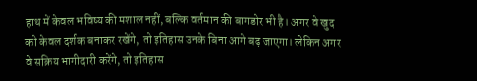हाथ में केवल भविष्य की मशाल नहीं, बल्कि वर्तमान की बागडोर भी है। अगर वे खुद को केवल दर्शक बनाकर रखेंगे, तो इतिहास उनके बिना आगे बढ़ जाएगा। लेकिन अगर वे सक्रिय भागीदारी करेंगे, तो इतिहास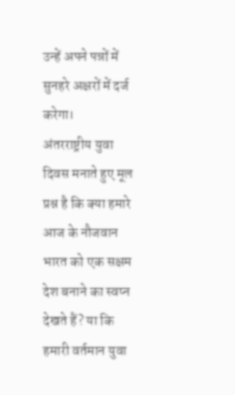उन्हें अपने पन्नों में सुनहरे अक्षरों में दर्ज करेगा।
अंतरराष्ट्रीय युवा दिवस मनाते हुए मूल प्रश्न है कि क्या हमारे आज के नौजवान भारत को एक सक्षम देश बनाने का स्वप्न देखते हैं? या कि हमारी वर्तमान युवा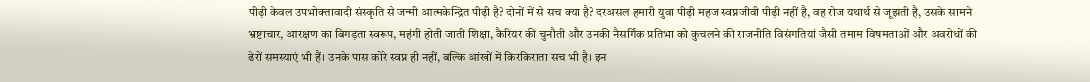पीढ़ी केवल उपभोक्तावादी संस्कृति से जन्मी आत्मकेन्द्रित पीढ़ी है? दोनों में से सच क्या है? दरअसल हमारी युवा पीढ़ी महज स्वप्नजीवी पीढ़ी नहीं है, वह रोज यथार्थ से जूझती है, उसके सामने भ्रष्टाचार, आरक्षण का बिगड़ता स्वरूप, महंगी होती जाती शिक्षा, कैरियर की चुनौती और उनकी नैसर्गिक प्रतिभा को कुचलने की राजनीति विसंगतियां जैसी तमाम विषमताओं और अवरोधों की ढेरों समस्याएं भी हैं। उनके पास कोरे स्वप्न ही नहीं, बल्कि आंखों में किरकिराता सच भी है। इन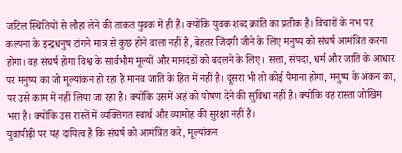जटिल स्थितियों से लौहा लेने की ताकत युवक में ही हैं। क्योंकि युवक शब्द क्रांति का प्रतीक है। विचारों के नभ पर कल्पना के इन्द्रधनुष टांगने मात्र से कुछ होने वाला नहीं है, बेहतर जिंदगी जीने के लिए मनुष्य को संघर्ष आमंत्रित करना होगा। वह संघर्ष होगा विश्व के सार्वभौम मूल्यों और मानदंडों को बदलने के लिए। सत्ता, संपदा, धर्म और जाति के आधार पर मनुष्य का जो मूल्यांकन हो रहा है मानव जाति के हित में नहीं है। दूसरा भी तो कोई पैमाना होगा, मनुष्य के अंकन का, पर उसे काम में नहीं लिया जा रहा है। क्योंकि उसमें अहं को पोषण देने की सुविधा नहीं है। क्योंकि वह रास्ता जोखिम भरा है। क्योंकि उस रास्तें में व्यक्तिगत स्वार्थ और व्यामोह की सुरक्षा नहीं है।
युवापीढ़ी पर यह दायित्व है कि संघर्ष को आमंत्रित करे, मूल्यांकन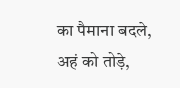का पैमाना बदले, अहं को तोड़े,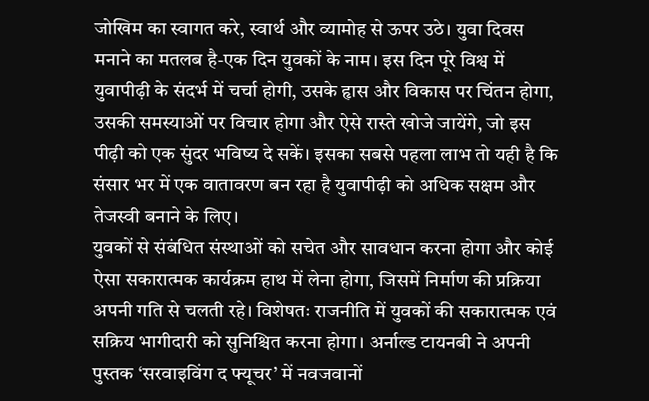जोखिम का स्वागत करे, स्वार्थ और व्यामोह से ऊपर उठे। युवा दिवस मनाने का मतलब है-एक दिन युवकों के नाम। इस दिन पूरे विश्व में युवापीढ़ी के संदर्भ में चर्चा होगी, उसके हृास और विकास पर चिंतन होगा, उसकी समस्याओं पर विचार होगा और ऐसे रास्ते खोजे जायेंगे, जो इस पीढ़ी को एक सुंदर भविष्य दे सकें। इसका सबसे पहला लाभ तो यही है कि संसार भर में एक वातावरण बन रहा है युवापीढ़ी को अधिक सक्षम और तेजस्वी बनाने के लिए।
युवकों से संबंधित संस्थाओं को सचेत और सावधान करना होगा और कोई ऐसा सकारात्मक कार्यक्रम हाथ में लेना होगा, जिसमें निर्माण की प्रक्रिया अपनी गति से चलती रहे। विशेषतः राजनीति में युवकों की सकारात्मक एवं सक्रिय भागीदारी को सुनिश्चित करना होगा। अर्नाल्ड टायनबी ने अपनी पुस्तक ‘सरवाइविंग द फ्यूचर’ में नवजवानों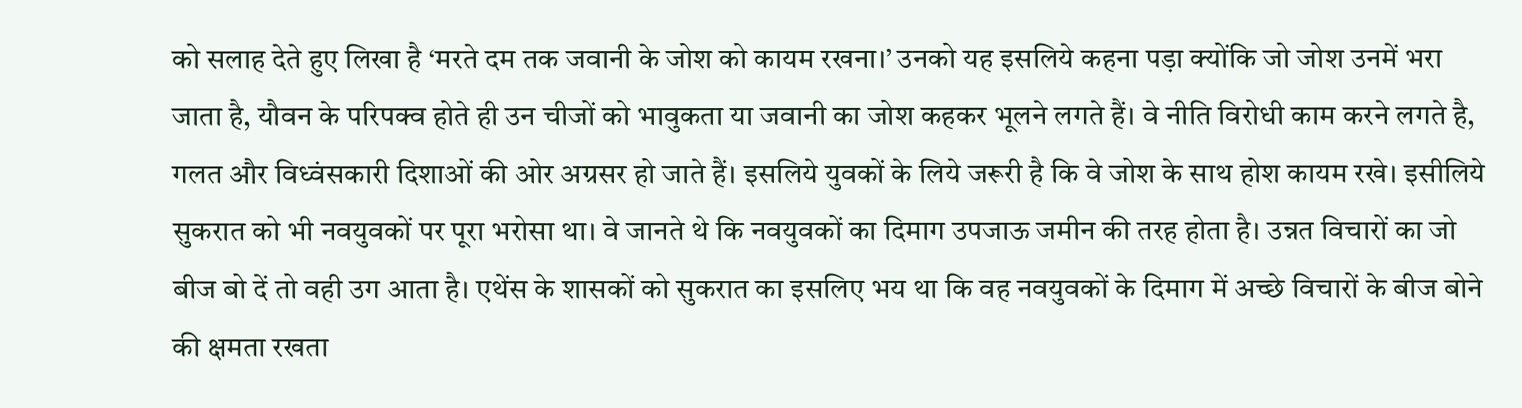को सलाह देते हुए लिखा है ‘मरते दम तक जवानी के जोश को कायम रखना।’ उनको यह इसलिये कहना पड़ा क्योंकि जो जोश उनमें भरा जाता है, यौवन के परिपक्व होते ही उन चीजों को भावुकता या जवानी का जोश कहकर भूलने लगते हैं। वे नीति विरोधी काम करने लगते है, गलत और विध्वंसकारी दिशाओं की ओर अग्रसर हो जाते हैं। इसलिये युवकों के लिये जरूरी है कि वे जोश के साथ होश कायम रखे। इसीलिये सुकरात को भी नवयुवकों पर पूरा भरोसा था। वे जानते थे कि नवयुवकों का दिमाग उपजाऊ जमीन की तरह होता है। उन्नत विचारों का जो बीज बो दें तो वही उग आता है। एथेंस के शासकों को सुकरात का इसलिए भय था कि वह नवयुवकों के दिमाग में अच्छे विचारों के बीज बोने की क्षमता रखता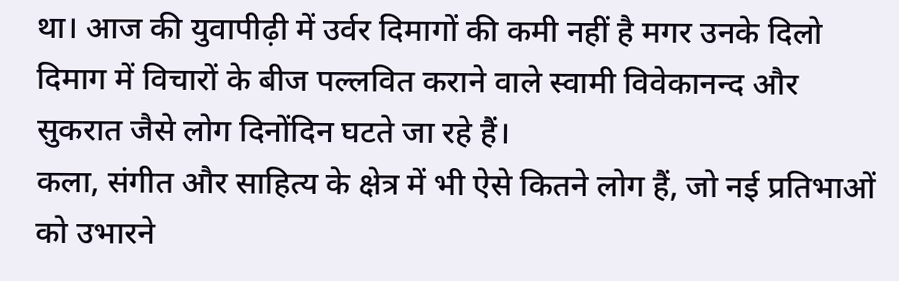था। आज की युवापीढ़ी में उर्वर दिमागों की कमी नहीं है मगर उनके दिलो दिमाग में विचारों के बीज पल्लवित कराने वाले स्वामी विवेकानन्द और सुकरात जैसे लोग दिनोंदिन घटते जा रहे हैं।
कला, संगीत और साहित्य के क्षेत्र में भी ऐसे कितने लोग हैं, जो नई प्रतिभाओं को उभारने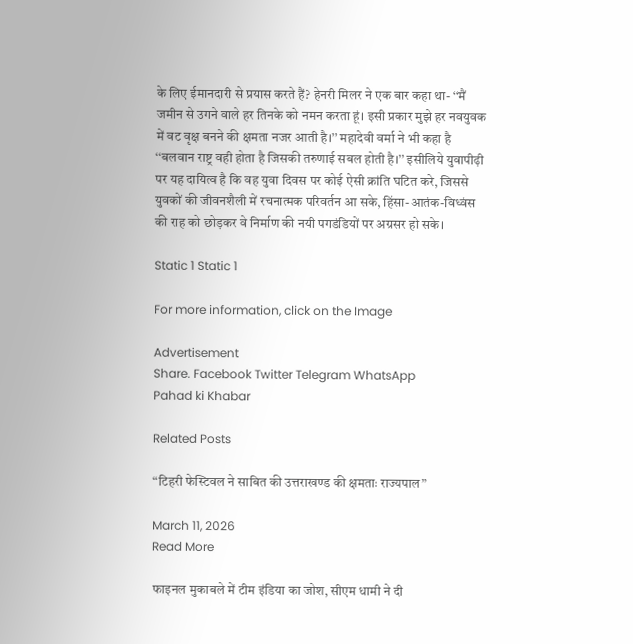के लिए ईमानदारी से प्रयास करते हैं? हेनरी मिलर ने एक बार कहा था- ‘‘मैं जमीन से उगने वाले हर तिनके को नमन करता हूं। इसी प्रकार मुझे हर नवयुवक में वट वृक्ष बनने की क्षमता नजर आती है।’’ महादेवी वर्मा ने भी कहा है ‘‘बलवान राष्ट्र वही होता है जिसकी तरुणाई सबल होती है।’’ इसीलिये युवापीढ़ी पर यह दायित्व है कि वह युवा दिवस पर कोई ऐसी क्रांति घटित करे, जिससे युवकों की जीवनशैली में रचनात्मक परिवर्तन आ सके, हिंसा-आतंक-विध्वंस की राह को छोड़कर वे निर्माण की नयी पगडंडियों पर अग्रसर हो सके।

Static 1 Static 1

For more information, click on the Image

Advertisement
Share. Facebook Twitter Telegram WhatsApp
Pahad ki Khabar

Related Posts

“टिहरी फेस्टिवल ने साबित की उत्तराखण्ड की क्षमताः राज्यपाल”

March 11, 2026
Read More

फाइनल मुकाबले में टीम इंडिया का जोश, सीएम धामी ने दी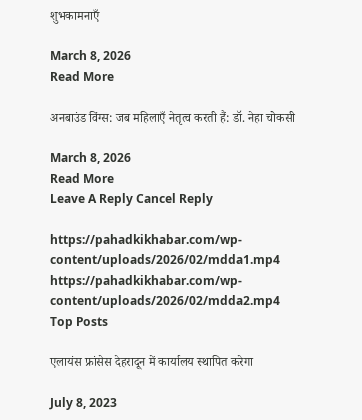शुभकामनाएँ

March 8, 2026
Read More

अनबाउंड विंग्स: जब महिलाएँ नेतृत्व करती हैं: डॉ. नेहा चोकसी

March 8, 2026
Read More
Leave A Reply Cancel Reply

https://pahadkikhabar.com/wp-content/uploads/2026/02/mdda1.mp4
https://pahadkikhabar.com/wp-content/uploads/2026/02/mdda2.mp4
Top Posts

एलायंस फ्रांसेस देहरादून में कार्यालय स्थापित करेगा

July 8, 2023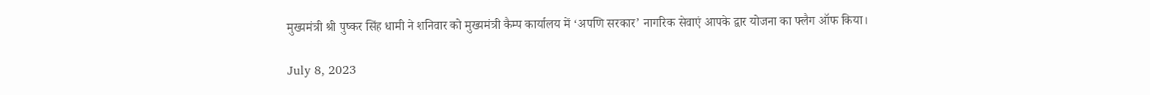मुख्यमंत्री श्री पुष्कर सिंह धामी ने शनिवार को मुख्यमंत्री कैम्प कार्यालय में ‘अपणि सरकार’ नागरिक सेवाएं आपके द्वार योजना का फ्लैग ऑफ किया।

July 8, 2023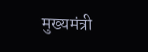मुख्यमंत्री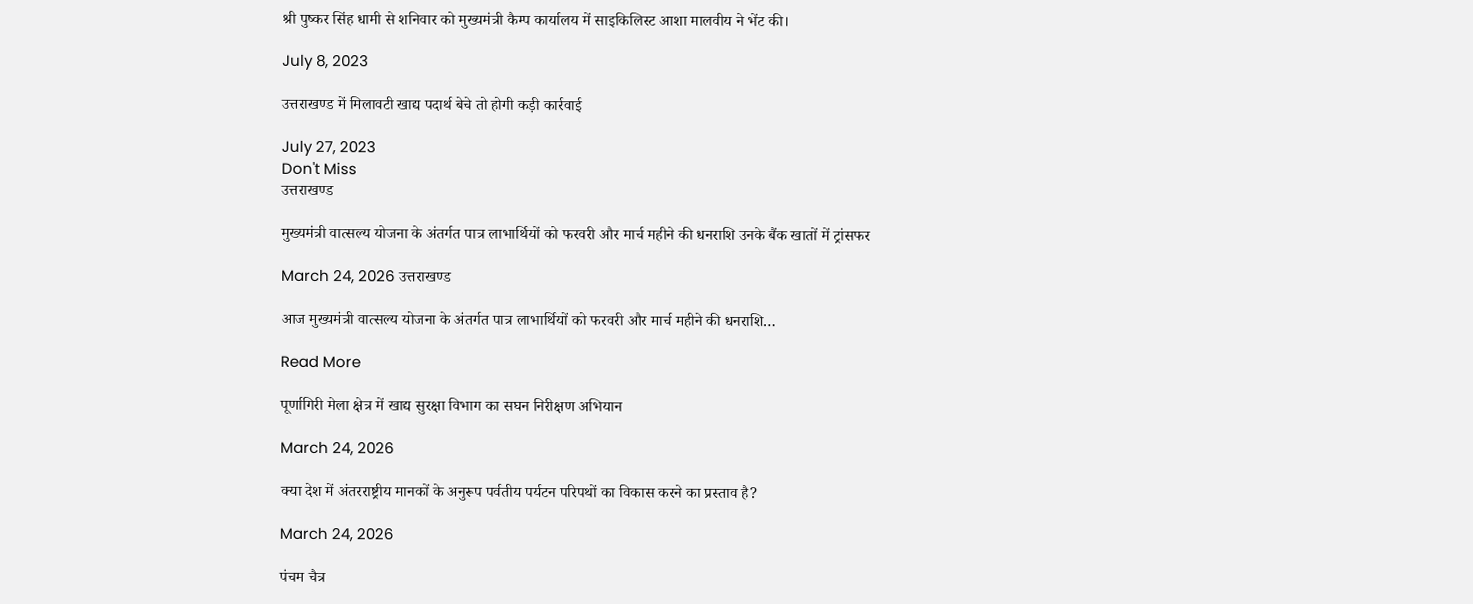श्री पुष्कर सिंह धामी से शनिवार को मुख्यमंत्री कैम्प कार्यालय में साइकिलिस्ट आशा मालवीय ने भेंट की।

July 8, 2023

उत्तराखण्ड में मिलावटी खाद्य पदार्थ बेचे तो होगी कड़ी कार्रवाई

July 27, 2023
Don't Miss
उत्तराखण्ड

मुख्यमंत्री वात्सल्य योजना के अंतर्गत पात्र लाभार्थियों को फरवरी और मार्च महीने की धनराशि उनके बैंक खातों में ट्रांसफर

March 24, 2026 उत्तराखण्ड

आज मुख्यमंत्री वात्सल्य योजना के अंतर्गत पात्र लाभार्थियों को फरवरी और मार्च महीने की धनराशि…

Read More

पूर्णागिरी मेला क्षेत्र में खाद्य सुरक्षा विभाग का सघन निरीक्षण अभियान

March 24, 2026

क्या देश में अंतरराष्ट्रीय मानकों के अनुरूप पर्वतीय पर्यटन परिपथों का विकास करने का प्रस्ताव है?

March 24, 2026

पंचम चैत्र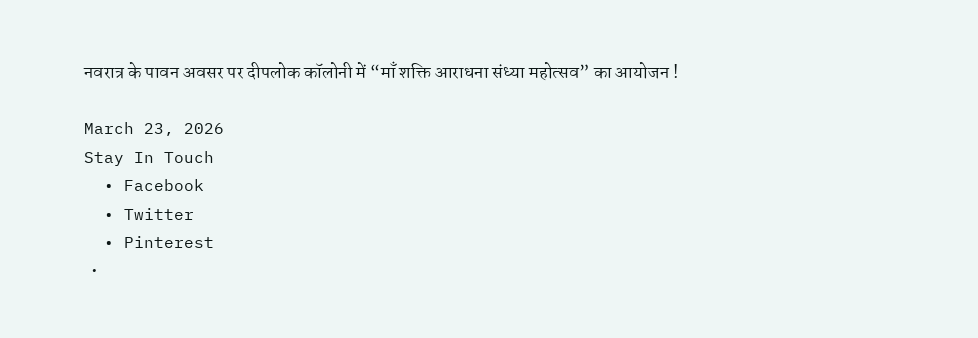नवरात्र के पावन अवसर पर दीपलोक कॉलोनी में “माँ शक्ति आराधना संध्या महोत्सव” का आयोजन !

March 23, 2026
Stay In Touch
  • Facebook
  • Twitter
  • Pinterest
  •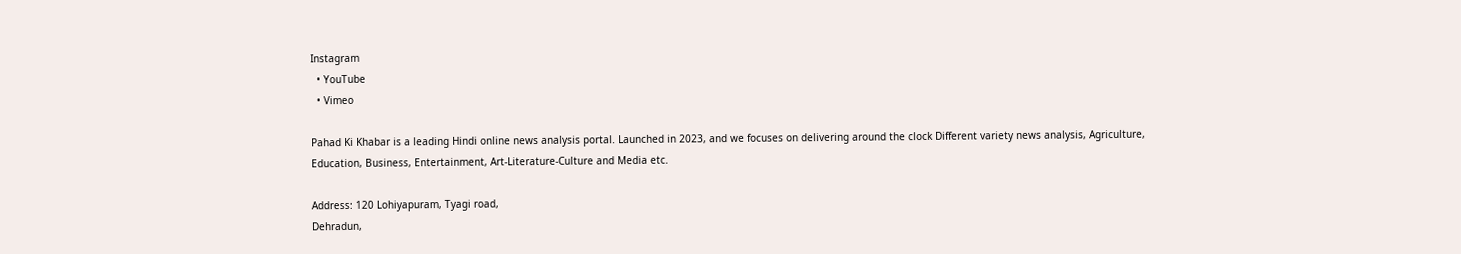Instagram
  • YouTube
  • Vimeo

Pahad Ki Khabar is a leading Hindi online news analysis portal. Launched in 2023, and we focuses on delivering around the clock Different variety news analysis, Agriculture, Education, Business, Entertainment, Art-Literature-Culture and Media etc.

Address: 120 Lohiyapuram, Tyagi road,
Dehradun,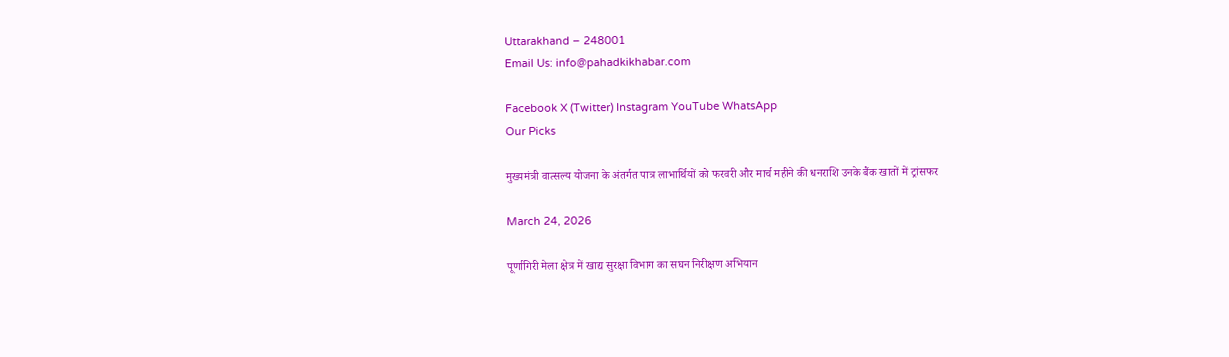Uttarakhand – 248001
Email Us: info@pahadkikhabar.com

Facebook X (Twitter) Instagram YouTube WhatsApp
Our Picks

मुख्यमंत्री वात्सल्य योजना के अंतर्गत पात्र लाभार्थियों को फरवरी और मार्च महीने की धनराशि उनके बैंक खातों में ट्रांसफर

March 24, 2026

पूर्णागिरी मेला क्षेत्र में खाद्य सुरक्षा विभाग का सघन निरीक्षण अभियान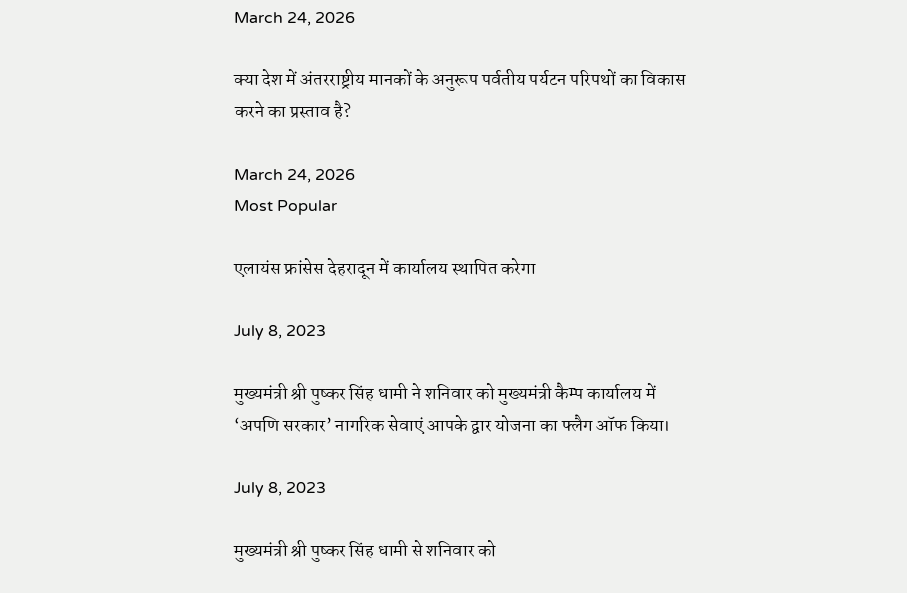March 24, 2026

क्या देश में अंतरराष्ट्रीय मानकों के अनुरूप पर्वतीय पर्यटन परिपथों का विकास करने का प्रस्ताव है?

March 24, 2026
Most Popular

एलायंस फ्रांसेस देहरादून में कार्यालय स्थापित करेगा

July 8, 2023

मुख्यमंत्री श्री पुष्कर सिंह धामी ने शनिवार को मुख्यमंत्री कैम्प कार्यालय में ‘अपणि सरकार’ नागरिक सेवाएं आपके द्वार योजना का फ्लैग ऑफ किया।

July 8, 2023

मुख्यमंत्री श्री पुष्कर सिंह धामी से शनिवार को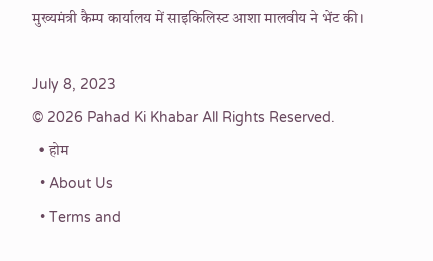मुख्यमंत्री कैम्प कार्यालय में साइकिलिस्ट आशा मालवीय ने भेंट की।

July 8, 2023
© 2026 Pahad Ki Khabar All Rights Reserved.
  • होम
  • About Us
  • Terms and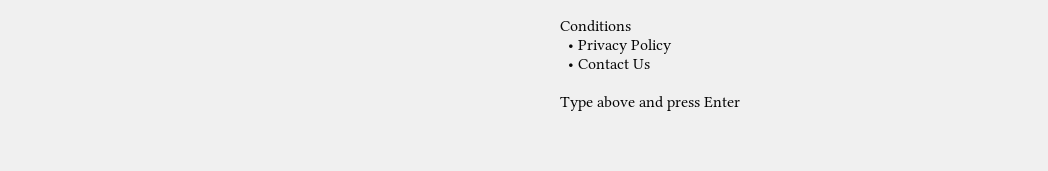Conditions
  • Privacy Policy
  • Contact Us

Type above and press Enter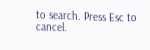to search. Press Esc to cancel.